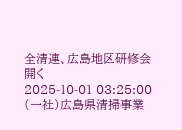全清連、広島地区研修会開く
2025-10-01 03:25:00
(一社)広島県清掃事業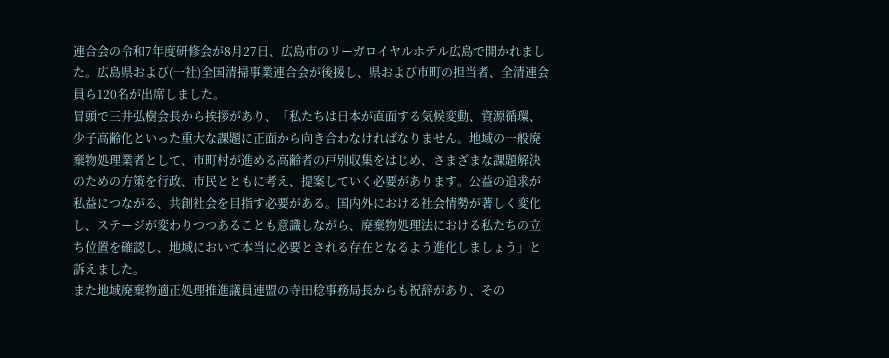連合会の令和7年度研修会が8月27日、広島市のリーガロイヤルホテル広島で開かれました。広島県および(一社)全国清掃事業連合会が後援し、県および市町の担当者、全清連会員ら120名が出席しました。
冒頭で三井弘樹会長から挨拶があり、「私たちは日本が直面する気候変動、資源循環、少子高齢化といった重大な課題に正面から向き合わなければなりません。地域の一般廃棄物処理業者として、市町村が進める高齢者の戸別収集をはじめ、さまざまな課題解決のための方策を行政、市民とともに考え、提案していく必要があります。公益の追求が私益につながる、共創社会を目指す必要がある。国内外における社会情勢が著しく変化し、ステージが変わりつつあることも意識しながら、廃棄物処理法における私たちの立ち位置を確認し、地域において本当に必要とされる存在となるよう進化しましょう」と訴えました。
また地域廃棄物適正処理推進議員連盟の寺田稔事務局長からも祝辞があり、その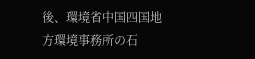後、環境省中国四国地方環境事務所の石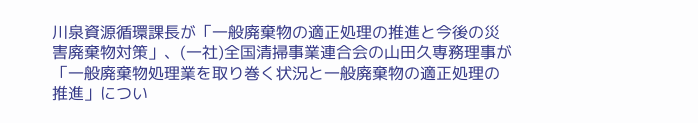川泉資源循環課長が「一般廃棄物の適正処理の推進と今後の災害廃棄物対策」、(一社)全国清掃事業連合会の山田久専務理事が「一般廃棄物処理業を取り巻く状況と一般廃棄物の適正処理の推進」につい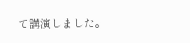て講演しました。